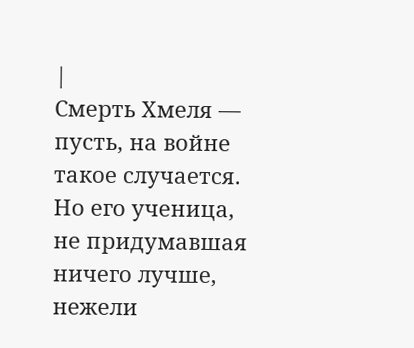|
Смерть Хмеля — пусть, на войне такое случается. Но его ученица, не придумавшая ничего лучше, нежели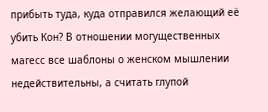прибыть туда, куда отправился желающий её убить Кон? В отношении могущественных магесс все шаблоны о женском мышлении недействительны, а считать глупой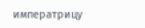императрицу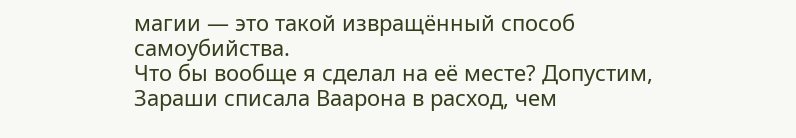магии — это такой извращённый способ самоубийства.
Что бы вообще я сделал на её месте? Допустим, Зараши списала Ваарона в расход, чем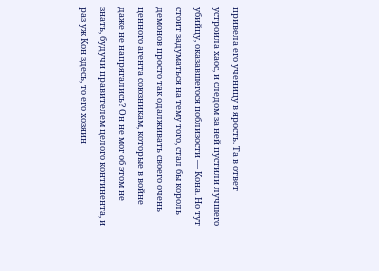привела его ученицу в ярость. Та в ответ устроила хаос, и следом за ней пустили лучшего убийцу, оказавшегося поблизости — Кона. Но тут стоит задуматься на тему того, стал бы король демонов просто так одалживать своего очень ценного агента союзникам, которые в войне даже не напрягались? Он не мог об этом не знать, будучи правителем целого континента, и раз уж Кон здесь, то его хозяин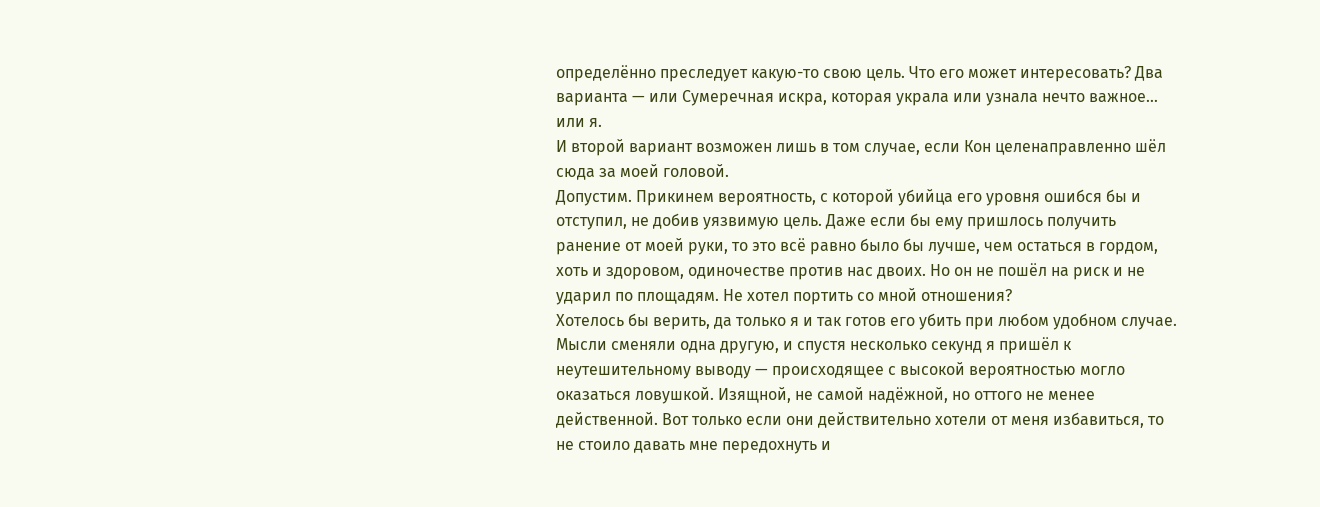определённо преследует какую-то свою цель. Что его может интересовать? Два варианта — или Сумеречная искра, которая украла или узнала нечто важное… или я.
И второй вариант возможен лишь в том случае, если Кон целенаправленно шёл сюда за моей головой.
Допустим. Прикинем вероятность, с которой убийца его уровня ошибся бы и отступил, не добив уязвимую цель. Даже если бы ему пришлось получить ранение от моей руки, то это всё равно было бы лучше, чем остаться в гордом, хоть и здоровом, одиночестве против нас двоих. Но он не пошёл на риск и не ударил по площадям. Не хотел портить со мной отношения?
Хотелось бы верить, да только я и так готов его убить при любом удобном случае.
Мысли сменяли одна другую, и спустя несколько секунд я пришёл к неутешительному выводу — происходящее с высокой вероятностью могло оказаться ловушкой. Изящной, не самой надёжной, но оттого не менее действенной. Вот только если они действительно хотели от меня избавиться, то не стоило давать мне передохнуть и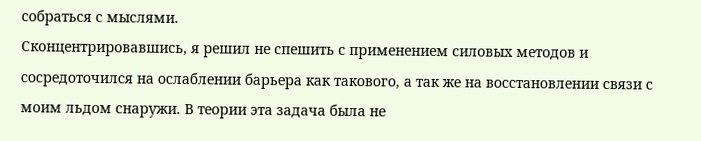собраться с мыслями.
Сконцентрировавшись, я решил не спешить с применением силовых методов и сосредоточился на ослаблении барьера как такового, а так же на восстановлении связи с моим льдом снаружи. В теории эта задача была не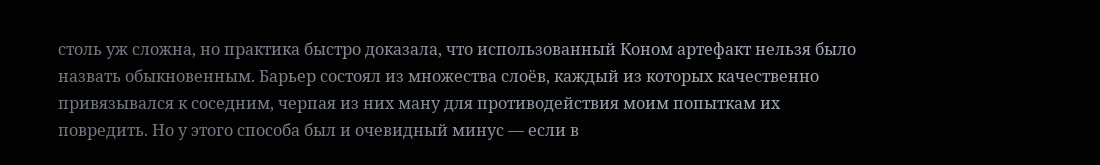столь уж сложна, но практика быстро доказала, что использованный Коном артефакт нельзя было назвать обыкновенным. Барьер состоял из множества слоёв, каждый из которых качественно привязывался к соседним, черпая из них ману для противодействия моим попыткам их повредить. Но у этого способа был и очевидный минус — если в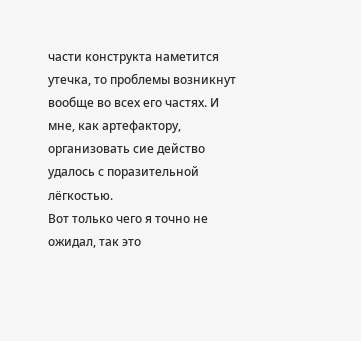части конструкта наметится утечка, то проблемы возникнут вообще во всех его частях. И мне, как артефактору, организовать сие действо удалось с поразительной лёгкостью.
Вот только чего я точно не ожидал, так это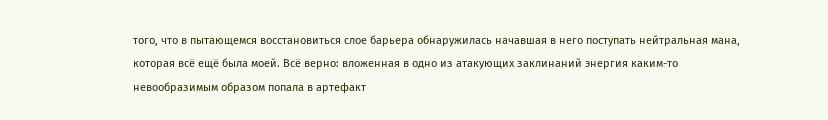того, что в пытающемся восстановиться слое барьера обнаружилась начавшая в него поступать нейтральная мана, которая всё ещё была моей. Всё верно: вложенная в одно из атакующих заклинаний энергия каким-то невообразимым образом попала в артефакт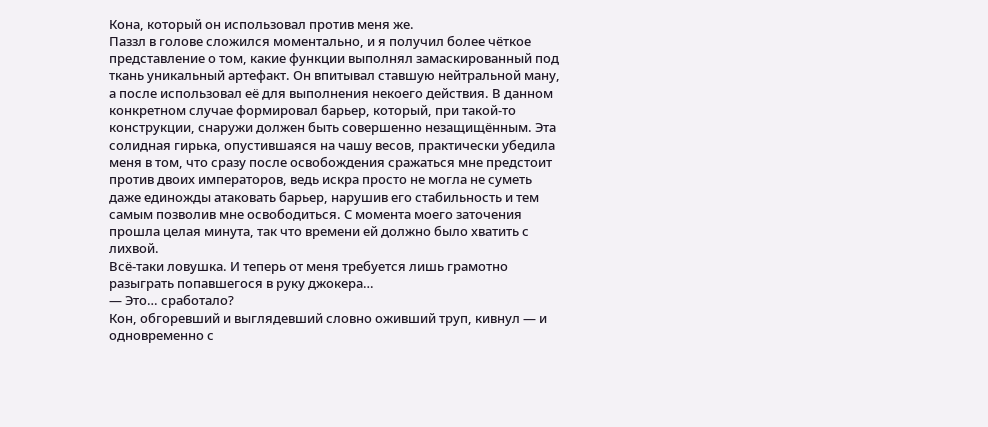Кона, который он использовал против меня же.
Паззл в голове сложился моментально, и я получил более чёткое представление о том, какие функции выполнял замаскированный под ткань уникальный артефакт. Он впитывал ставшую нейтральной ману, а после использовал её для выполнения некоего действия. В данном конкретном случае формировал барьер, который, при такой-то конструкции, снаружи должен быть совершенно незащищённым. Эта солидная гирька, опустившаяся на чашу весов, практически убедила меня в том, что сразу после освобождения сражаться мне предстоит против двоих императоров, ведь искра просто не могла не суметь даже единожды атаковать барьер, нарушив его стабильность и тем самым позволив мне освободиться. С момента моего заточения прошла целая минута, так что времени ей должно было хватить с лихвой.
Всё-таки ловушка. И теперь от меня требуется лишь грамотно разыграть попавшегося в руку джокера…
— Это… сработало?
Кон, обгоревший и выглядевший словно оживший труп, кивнул — и одновременно с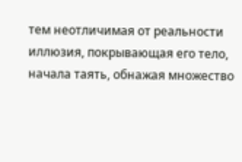тем неотличимая от реальности иллюзия, покрывающая его тело, начала таять, обнажая множество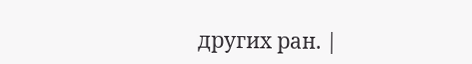других ран. |